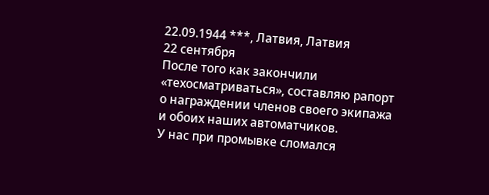22.09.1944 ***, Латвия, Латвия
22 сентября
После того как закончили «техосматриваться», составляю рапорт о награждении членов своего экипажа и обоих наших автоматчиков.
У нас при промывке сломался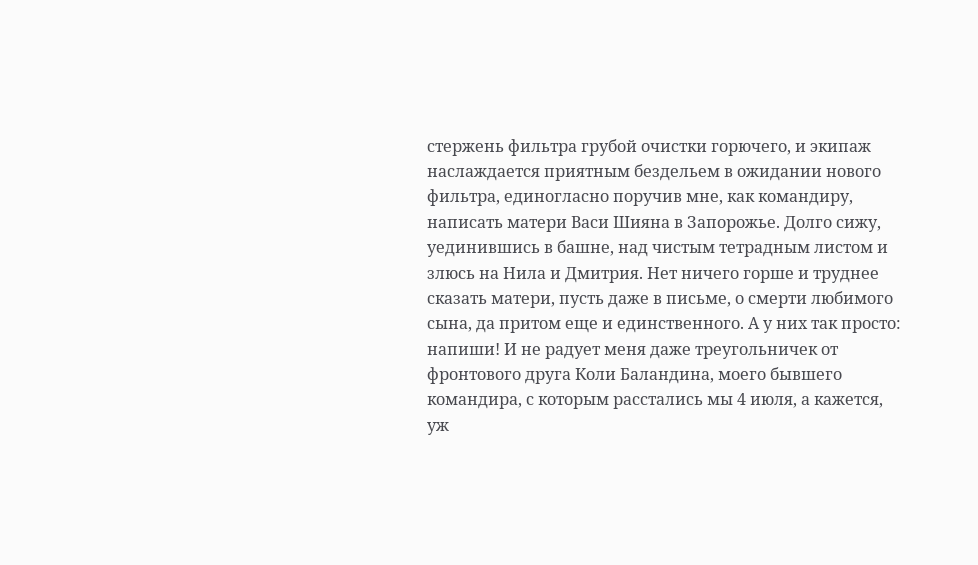стержень фильтра грубой очистки горючего, и экипаж наслаждается приятным бездельем в ожидании нового фильтра, единогласно поручив мне, как командиру, написать матери Васи Шияна в Запорожье. Долго сижу, уединившись в башне, над чистым тетрадным листом и злюсь на Нила и Дмитрия. Нет ничего горше и труднее сказать матери, пусть даже в письме, о смерти любимого сына, да притом еще и единственного. А у них так просто: напиши! И не радует меня даже треугольничек от фронтового друга Коли Баландина, моего бывшего командира, с которым расстались мы 4 июля, а кажется, уж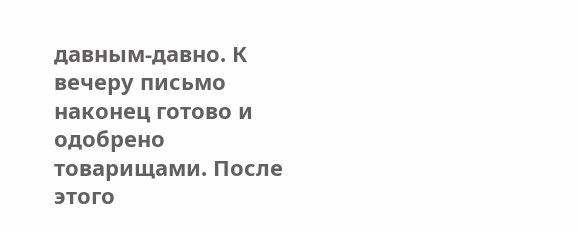давным-давно. К вечеру письмо наконец готово и одобрено товарищами. После этого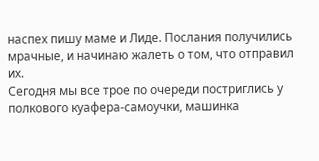наспех пишу маме и Лиде. Послания получились мрачные, и начинаю жалеть о том, что отправил их.
Сегодня мы все трое по очереди постриглись у полкового куафера-самоучки, машинка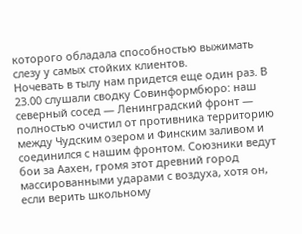которого обладала способностью выжимать слезу у самых стойких клиентов.
Ночевать в тылу нам придется еще один раз. В 23.00 слушали сводку Совинформбюро: наш северный сосед — Ленинградский фронт — полностью очистил от противника территорию между Чудским озером и Финским заливом и соединился с нашим фронтом. Союзники ведут бои за Аахен, громя этот древний город массированными ударами с воздуха, хотя он, если верить школьному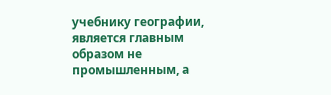учебнику географии, является главным образом не промышленным, а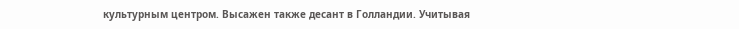культурным центром. Высажен также десант в Голландии. Учитывая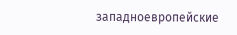западноевропейские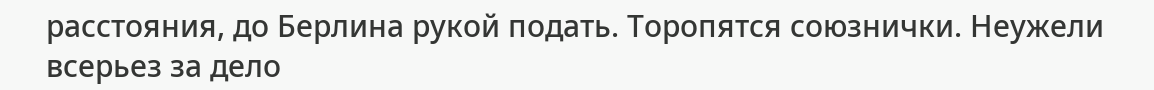расстояния, до Берлина рукой подать. Торопятся союзнички. Неужели всерьез за дело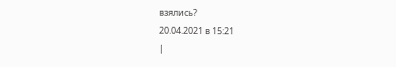взялись?
20.04.2021 в 15:21
|